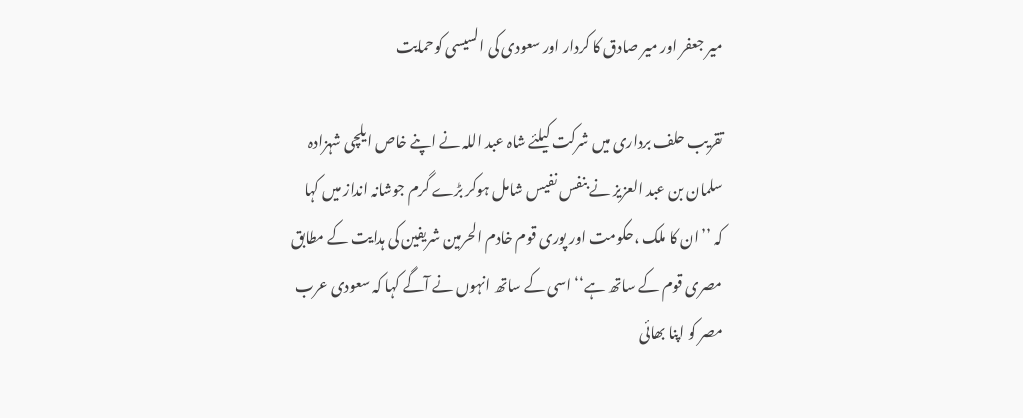میر جعفر اور میر صادق کا کردار اور سعودی کی السیسی کوحمایت

تقریب حلف برداری میں شرکت کیلئے شاہ عبد اللہ نے اپنے خاص ایلچی شہزادہ سلمان بن عبد العزیز نے بنفس نفیس شامل ہوکر بڑے گرم جوشانہ انداز میں کہا کہ ’’ان کا ملک ،حکومت اور پوری قوم خادم الحرمین شریفین کی ہدایت کے مطابق مصری قوم کے ساتھ ہے‘‘اسی کے ساتھ انہوں نے آگے کہا کہ سعودی عرب مصر کو اپنا بھائی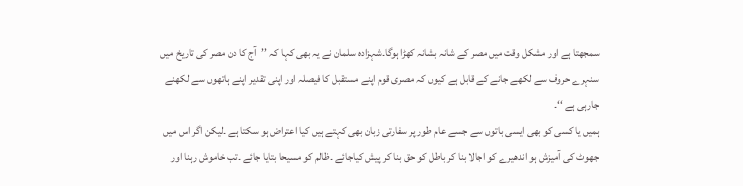سمجھتا ہے اور مشکل وقت میں مصر کے شانہ بشانہ کھڑا ہوگا۔شہزادہ سلمان نے یہ بھی کہا کہ ’’آج کا دن مصر کی تاریخ میں سنہرے حروف سے لکھے جانے کے قابل ہے کیوں کہ مصری قوم اپنے مستقبل کا فیصلہ اور اپنی تقدیر اپنے ہاتھوں سے لکھنے جارہی ہے ‘‘۔
ہمیں یا کسی کو بھی ایسی باتوں سے جسے عام طور پر سفارتی زبان بھی کہتے ہیں کیا اعتراض ہو سکتا ہے ۔لیکن اگر اس میں جھوٹ کی آمیزش ہو اندھیرے کو اجالا بنا کر باطل کو حق بنا کر پیش کیاجائے ۔ظالم کو مسیحا بتایا جائے ۔تب خاموش رہنا اور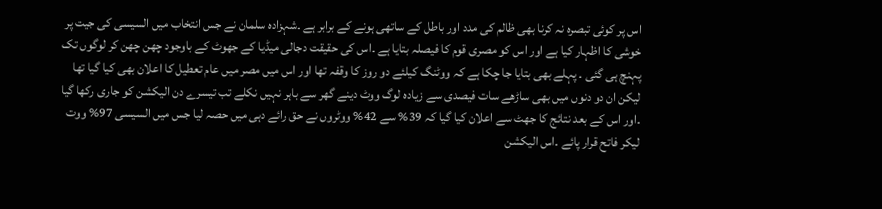اس پر کوئی تبصرہ نہ کرنا بھی ظالم کی مدد اور باطل کے ساتھی ہونے کے برابر ہے ۔شہزادہ سلمان نے جس انتخاب میں السیسی کی جیت پر خوشی کا اظہار کیا ہے اور اس کو مصری قوم کا فیصلہ بتایا ہے ۔اس کی حقیقت دجالی میڈیا کے جھوٹ کے باوجود چھن چھن کر لوگوں تک پہنچ ہی گئی ۔ پہلے بھی بتایا جا چکا ہے کہ ووٹنگ کیلئے دو روز کا وقفہ تھا اور اس میں مصر میں عام تعطیل کا اعلان بھی کیا گیا تھا لیکن ان دو دنوں میں بھی ساڑھے سات فیصدی سے زیادہ لوگ ووٹ دینے گھر سے باہر نہیں نکلے تب تیسرے دن الیکشن کو جاری رکھا گیا ۔اور اس کے بعد نتائج کا جھٹ سے اعلان کیا گیا کہ 39% سے 42% ووٹروں نے حق رائے دہی میں حصہ لیا جس میں السیسی 97% ووت لیکر فاتح قرار پائے ۔اس الیکشن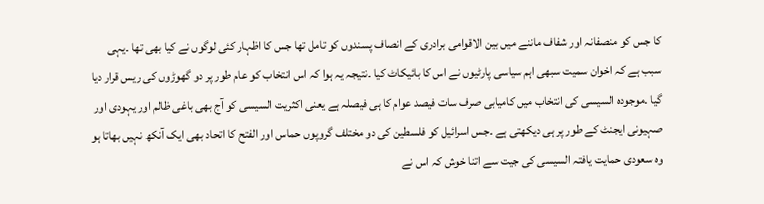کا جس کو منصفانہ اور شفاف ماننے میں بین الاقوامی برادری کے انصاف پسندوں کو تامل تھا جس کا اظہار کئی لوگوں نے کیا بھی تھا ۔یہی سبب ہے کہ اخوان سمیت سبھی اہم سیاسی پارٹیوں نے اس کا بائیکاٹ کیا ۔نتیجہ یہ ہوا کہ اس انتخاب کو عام طور پر دو گھوڑوں کی ریس قرار دیا گیا ۔موجودہ السیسی کی انتخاب میں کامیابی صرف سات فیصد عوام کا ہی فیصلہ ہے یعنی اکثریت السیسی کو آج بھی باغی ظالم اور یہودی اور صہیونی ایجنٹ کے طور پر ہی دیکھتی ہے ۔جس اسرائیل کو فلسطین کی دو مختلف گروپوں حماس اور الفتح کا اتحاد بھی ایک آنکھ نہیں بھاتا ہو وہ سعودی حمایت یافتہ السیسی کی جیت سے اتنا خوش کہ اس نے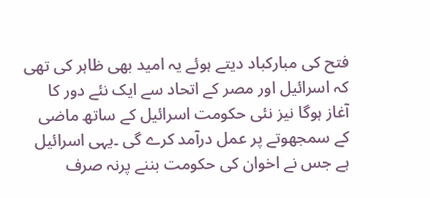فتح کی مبارکباد دیتے ہوئے یہ امید بھی ظاہر کی تھی کہ اسرائیل اور مصر کے اتحاد سے ایک نئے دور کا آغاز ہوگا نیز نئی حکومت اسرائیل کے ساتھ ماضی کے سمجھوتے پر عمل درآمد کرے گی ۔یہی اسرائیل ہے جس نے اخوان کی حکومت بننے پرنہ صرف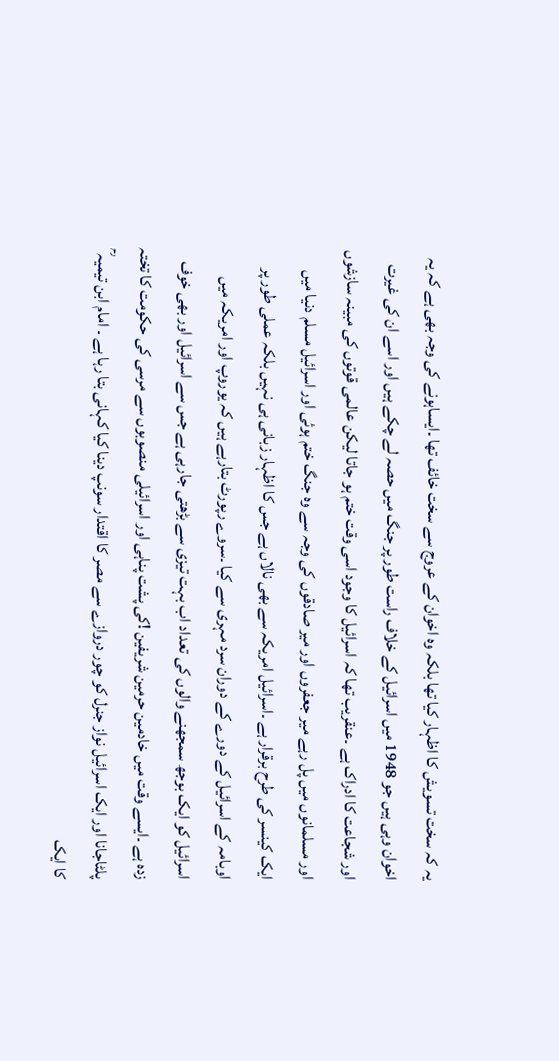یہ کہ سخت تسویش کا اظہار کیا تھا بلکہ وہ اخوان کے عروج سے سخت خائف تھا ۔ایساہونے کی وجہ بھی ہے کہ یہ اخوان وہی ہیں جو 1948 میں اسرائیل کے خلاف راست طور پر جنگ میں حصہ لے چکے ہیں اور اسے ان کی غیرت اور شجاعت کا ادراک ہے ۔عنقریب تھا کہ اسرائیل کا وجود اسی وقت ختم ہو جاتا لیکن عالمی قوتوں کی مبینہ سازشوں اور مسلمانوں میں پل رہے میر جعفروں اور میر صادقوں کی وجہ سے وہ جنگ ختم ہوئی اور اسرائیل مسلم دنیا میں ایک کینسر کی طرح برقرار ہے ۔اسرائیل امریکہ سے بھی نالاں ہے جس کا اظہار زبانی ہی نہیں بلکہ عملی طور پر اوبامہ کے اسرائیل کے دورے کے دوران سرد مہری سے کیا ۔سروے رپورٹ بتارہے ہیں کہ یوروپ اور امریکہ میں اسرائیل کو ایک بوجھ سمجھنے والوں کی تعداد اب بہت تیزی سے بڑھتی جارہی ہے جس سے اسرائیل اور بھی خوف زدہ ہے ۔ایسے وقت میں خادمین حرمین شریفین !کی پشت پناہی اور اسرائیلی منصوبوں سے مرسی کی حکومت کا تختہ پلٹاجانا اور ایک اسرائیل نواز جنرل کو چور دروازے سے مصر کا اقتدار سونپ دینا کیا کہانی بتا رہا ہے ۔ امام ابن تیمیہ ؒ کا ایک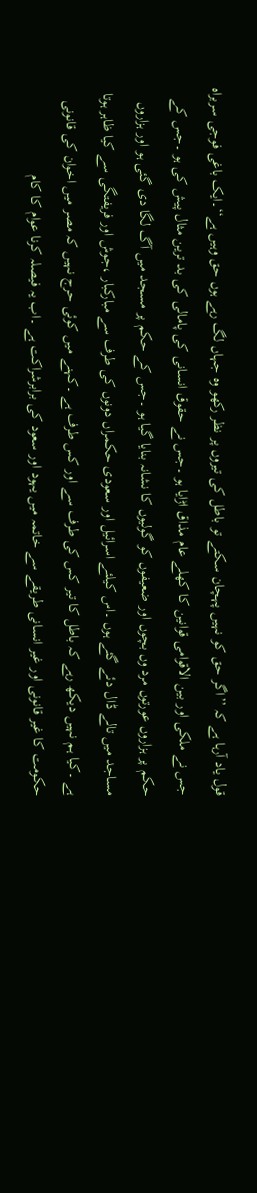قول یاد آرہا ہے کہ ’’اگر حق کو نہیں پہچان سکتے تو باطل کی تیروں پر نظر رکھو وہ جہاں لگ رہے ہوں حق وہیں ہے‘‘۔ایک باغی فوجی سربراہ جس نے ملکی اور بین الاقوامی قوانین کا کھلے عام مذاق اڑایا ہو ۔جس نے حقوق انسانی کی پامالی کی بد ترین مثال پیش کی ہو ۔جس کے حکم پر ہزاروں عورتوں مرد وں بچوں اور ضعیفوں کو گولیوں کا نشانہ بنایا گیا ہو ۔جس کے حکم پر مسجد میں آگ لگا دی گئی ہو اور ہزاروں مساجد میں تالے ڈال دئے گئے ہوں ۔اس کیلئے اسرائیل اور سعودی حکمراں دونوں کی طرف سے مبارکبار ،جوش اور فریفتگی سے کیا ظاہر ہوتا ہے ۔کیا ہم نہیں دیکھ رہے کہ باطل کا تیر کس کی طرف سے اور کس طرف ہے ۔کہنے میں کوئی حرج نہیں کہ مصر میں اخوان کی قانونی حکومت کا غیر قانونی اور غیر انسانی طریقے سے خاتمہ میں یہود اور سعود کی برابرشراکت ہے ۔اب یہ فیصلہ کرنا عوام کا کام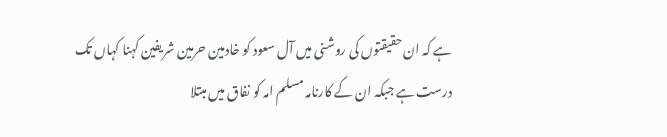ہے کہ ان حقیقتوں کی روشنی میں آل سعود کو خادمین حرمین شریفین کہنا کہاں تک درست ہے جبکہ ان کے کارنامہ مسلم امہ کو نفاق میں مبتلا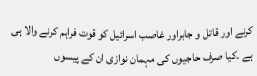کرنے اور قاتل و جابراور غاصب اسرائیل کو قوت فراہم کرنے والا ہی ہے ۔کیا صرف حاجیوں کی مہمان نوازی ان کے پیسوں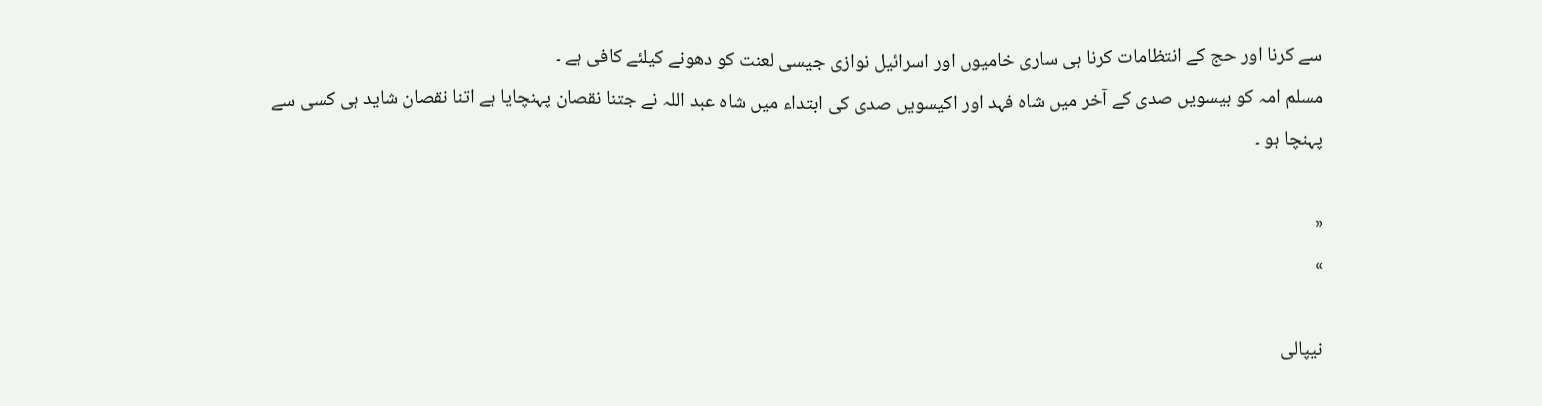سے کرنا اور حج کے انتظامات کرنا ہی ساری خامیوں اور اسرائیل نوازی جیسی لعنت کو دھونے کیلئے کافی ہے ۔
مسلم امہ کو بیسویں صدی کے آخر میں شاہ فہد اور اکیسویں صدی کی ابتداء میں شاہ عبد اللہ نے جتنا نقصان پہنچایا ہے اتنا نقصان شاید ہی کسی سے پہنچا ہو ۔

«
»

نیپالی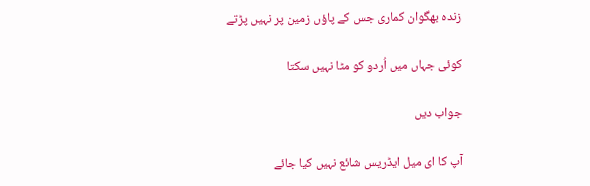زندہ بھگوان کماری جس کے پاؤں زمین پر نہیں پڑتے

کوئی جہاں میں اُردو کو مٹا نہیں سکتا

جواب دیں

آپ کا ای میل ایڈریس شائع نہیں کیا جائے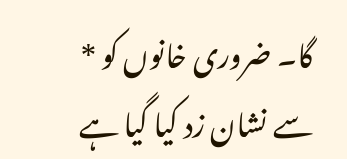گا۔ ضروری خانوں کو * سے نشان زد کیا گیا ہے